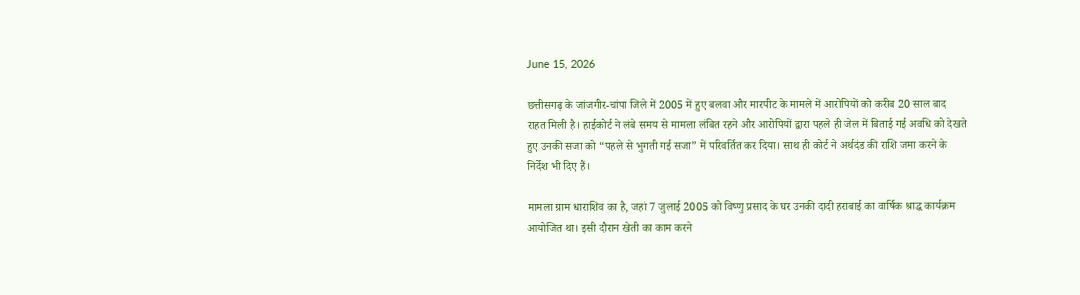June 15, 2026

छत्तीसगढ़ के जांजगीर-चांपा जिले में 2005 में हुए बलवा और मारपीट के मामले में आरोपियों को करीब 20 साल बाद राहत मिली है। हाईकोर्ट ने लंबे समय से मामला लंबित रहने और आरोपियों द्वारा पहले ही जेल में बिताई गई अवधि को देखते हुए उनकी सजा को “पहले से भुगती गई सजा” में परिवर्तित कर दिया। साथ ही कोर्ट ने अर्थदंड की राशि जमा करने के निर्देश भी दिए हैं।

मामला ग्राम धाराशिव का है, जहां 7 जुलाई 2005 को विष्णु प्रसाद के घर उनकी दादी हराबाई का वार्षिक श्राद्ध कार्यक्रम आयोजित था। इसी दौरान खेती का काम करने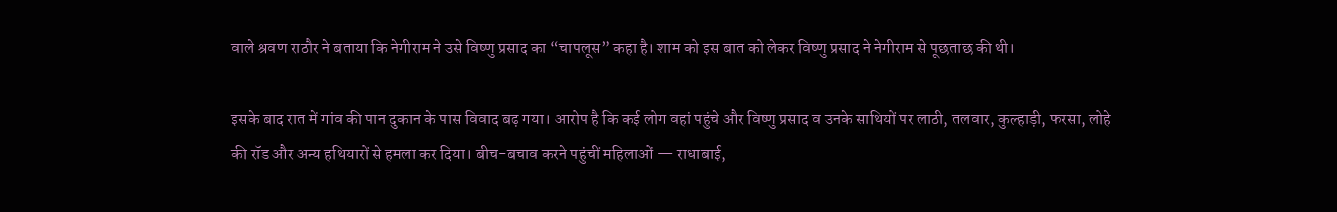वाले श्रवण राठौर ने बताया कि नेगीराम ने उसे विष्णु प्रसाद का “चापलूस” कहा है। शाम को इस बात को लेकर विष्णु प्रसाद ने नेगीराम से पूछताछ की थी।

इसके बाद रात में गांव की पान दुकान के पास विवाद बढ़ गया। आरोप है कि कई लोग वहां पहुंचे और विष्णु प्रसाद व उनके साथियों पर लाठी, तलवार, कुल्हाड़ी, फरसा, लोहे की रॉड और अन्य हथियारों से हमला कर दिया। बीच-बचाव करने पहुंचीं महिलाओं — राधाबाई,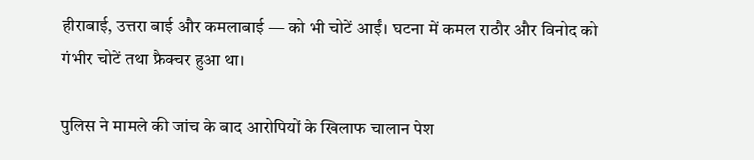हीराबाई, उत्तरा बाई और कमलाबाई — को भी चोटें आईं। घटना में कमल राठौर और विनोद को गंभीर चोटें तथा फ्रैक्चर हुआ था।

पुलिस ने मामले की जांच के बाद आरोपियों के खिलाफ चालान पेश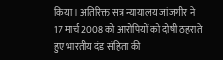किया। अतिरिक्त सत्र न्यायालय जांजगीर ने 17 मार्च 2008 को आरोपियों को दोषी ठहराते हुए भारतीय दंड संहिता की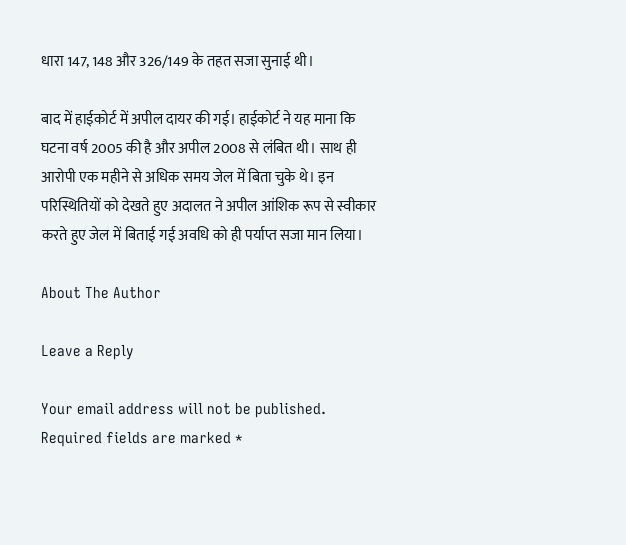धारा 147, 148 और 326/149 के तहत सजा सुनाई थी।

बाद में हाईकोर्ट में अपील दायर की गई। हाईकोर्ट ने यह माना कि घटना वर्ष 2005 की है और अपील 2008 से लंबित थी। साथ ही आरोपी एक महीने से अधिक समय जेल में बिता चुके थे। इन परिस्थितियों को देखते हुए अदालत ने अपील आंशिक रूप से स्वीकार करते हुए जेल में बिताई गई अवधि को ही पर्याप्त सजा मान लिया।

About The Author

Leave a Reply

Your email address will not be published. Required fields are marked *